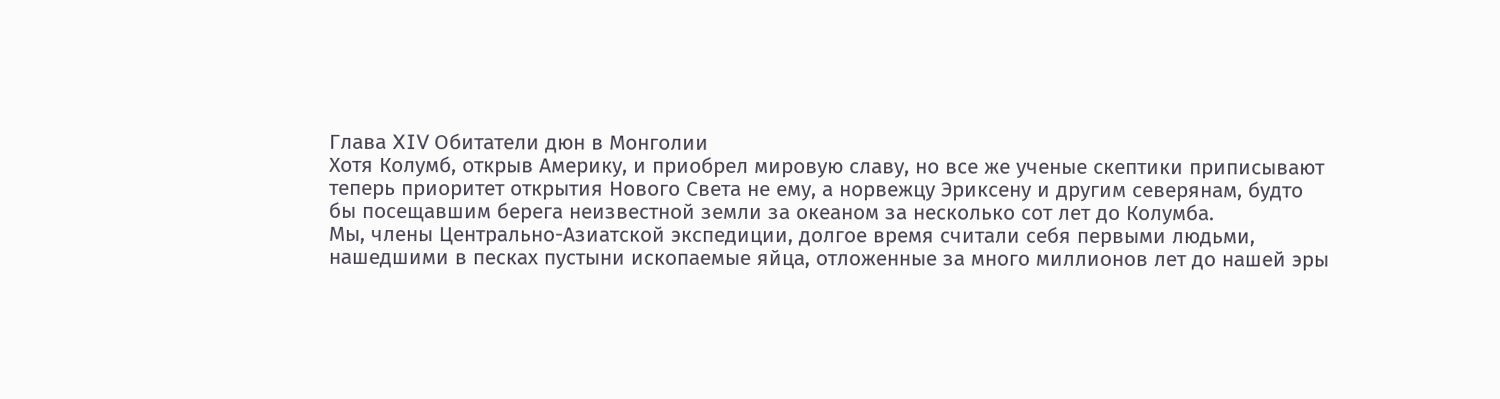Глава XIV Обитатели дюн в Монголии
Хотя Колумб, открыв Америку, и приобрел мировую славу, но все же ученые скептики приписывают теперь приоритет открытия Нового Света не ему, а норвежцу Эриксену и другим северянам, будто бы посещавшим берега неизвестной земли за океаном за несколько сот лет до Колумба.
Мы, члены Центрально-Азиатской экспедиции, долгое время считали себя первыми людьми, нашедшими в песках пустыни ископаемые яйца, отложенные за много миллионов лет до нашей эры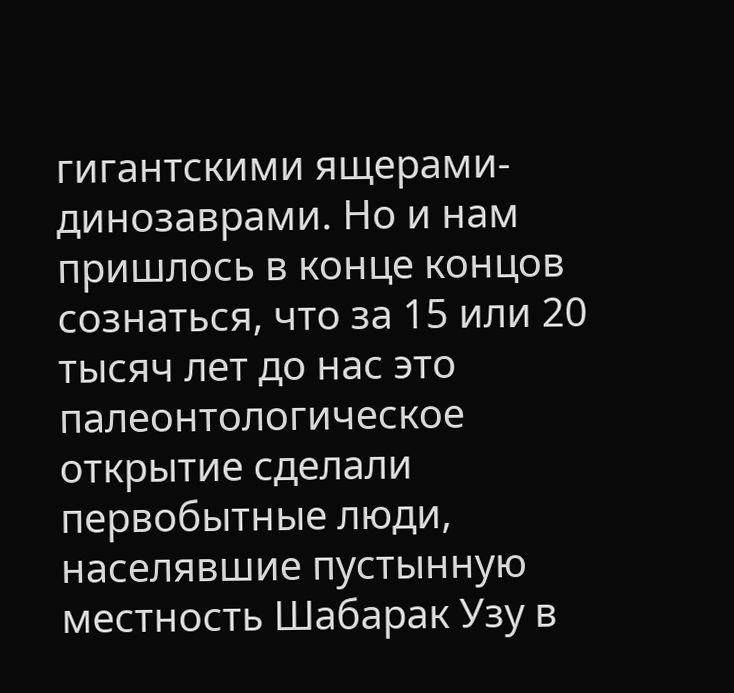гигантскими ящерами-динозаврами. Но и нам пришлось в конце концов сознаться, что за 15 или 20 тысяч лет до нас это палеонтологическое открытие сделали первобытные люди, населявшие пустынную местность Шабарак Узу в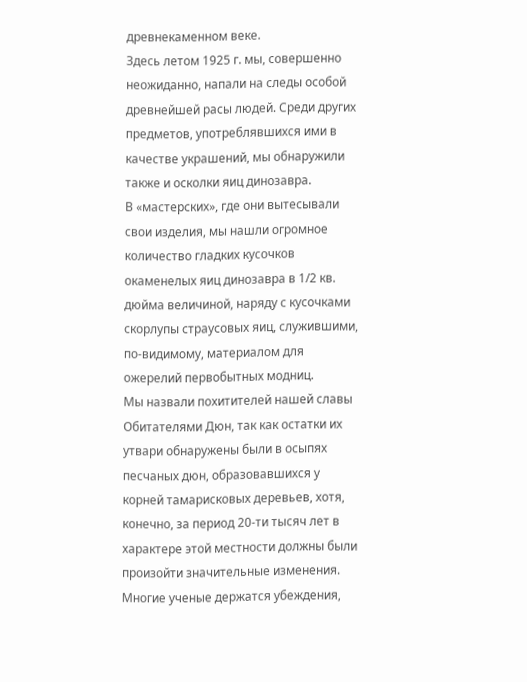древнекаменном веке.
Здесь летом 1925 г. мы, совершенно неожиданно, напали на следы особой древнейшей расы людей. Среди других предметов, употреблявшихся ими в качестве украшений, мы обнаружили также и осколки яиц динозавра.
В «мастерских», где они вытесывали свои изделия, мы нашли огромное количество гладких кусочков окаменелых яиц динозавра в 1/2 кв. дюйма величиной, наряду с кусочками скорлупы страусовых яиц, служившими, по-видимому, материалом для ожерелий первобытных модниц.
Мы назвали похитителей нашей славы Обитателями Дюн, так как остатки их утвари обнаружены были в осыпях песчаных дюн, образовавшихся у корней тамарисковых деревьев, хотя, конечно, за период 20-ти тысяч лет в характере этой местности должны были произойти значительные изменения.
Многие ученые держатся убеждения,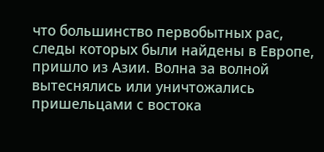что большинство первобытных рас, следы которых были найдены в Европе, пришло из Азии. Волна за волной вытеснялись или уничтожались пришельцами с востока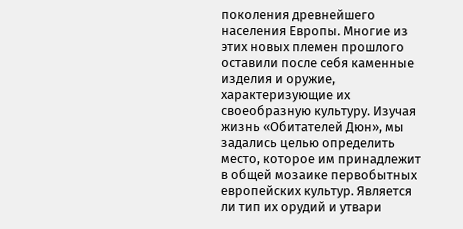поколения древнейшего населения Европы. Многие из этих новых племен прошлого оставили после себя каменные изделия и оружие, характеризующие их своеобразную культуру. Изучая жизнь «Обитателей Дюн», мы задались целью определить место, которое им принадлежит в общей мозаике первобытных европейских культур. Является ли тип их орудий и утвари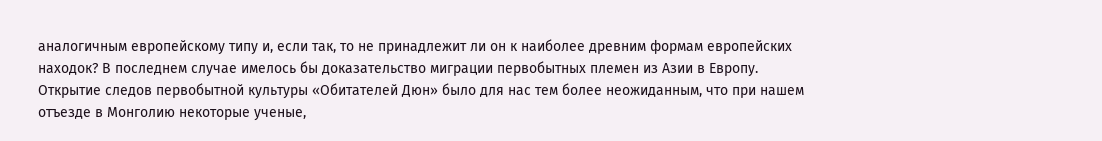аналогичным европейскому типу и, если так, то не принадлежит ли он к наиболее древним формам европейских находок? В последнем случае имелось бы доказательство миграции первобытных племен из Азии в Европу.
Открытие следов первобытной культуры «Обитателей Дюн» было для нас тем более неожиданным, что при нашем отъезде в Монголию некоторые ученые,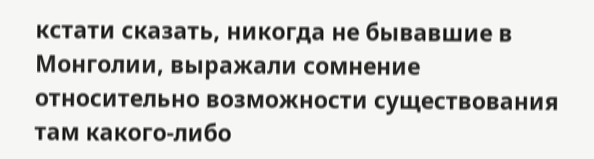кстати сказать, никогда не бывавшие в Монголии, выражали сомнение относительно возможности существования там какого-либо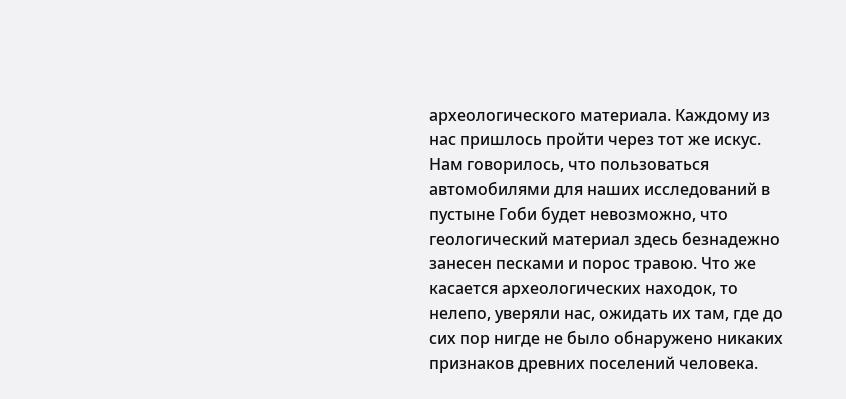археологического материала. Каждому из нас пришлось пройти через тот же искус. Нам говорилось, что пользоваться автомобилями для наших исследований в пустыне Гоби будет невозможно, что геологический материал здесь безнадежно занесен песками и порос травою. Что же касается археологических находок, то нелепо, уверяли нас, ожидать их там, где до сих пор нигде не было обнаружено никаких признаков древних поселений человека.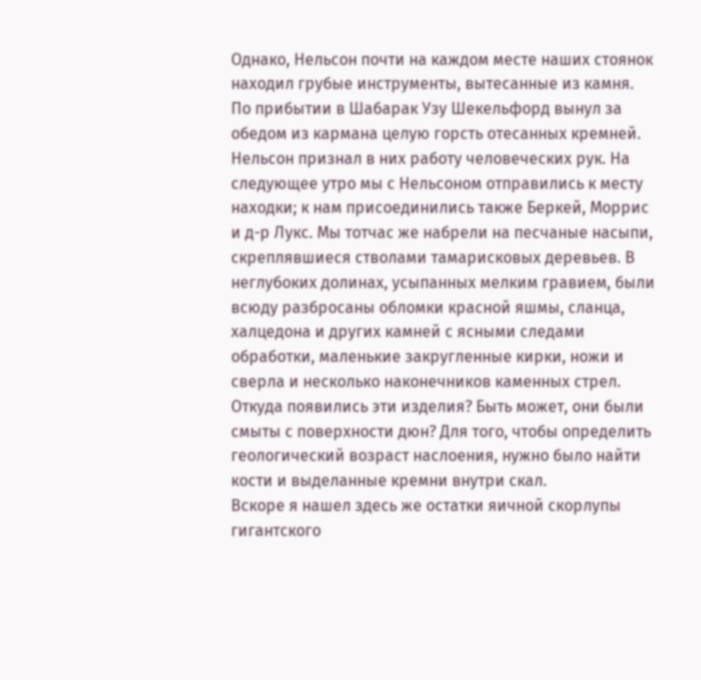Однако, Нельсон почти на каждом месте наших стоянок находил грубые инструменты, вытесанные из камня. По прибытии в Шабарак Узу Шекельфорд вынул за обедом из кармана целую горсть отесанных кремней. Нельсон признал в них работу человеческих рук. На следующее утро мы с Нельсоном отправились к месту находки; к нам присоединились также Беркей, Моррис и д-р Лукс. Мы тотчас же набрели на песчаные насыпи, скреплявшиеся стволами тамарисковых деревьев. В неглубоких долинах, усыпанных мелким гравием, были всюду разбросаны обломки красной яшмы, сланца, халцедона и других камней с ясными следами обработки, маленькие закругленные кирки, ножи и сверла и несколько наконечников каменных стрел. Откуда появились эти изделия? Быть может, они были смыты с поверхности дюн? Для того, чтобы определить геологический возраст наслоения, нужно было найти кости и выделанные кремни внутри скал.
Вскоре я нашел здесь же остатки яичной скорлупы гигантского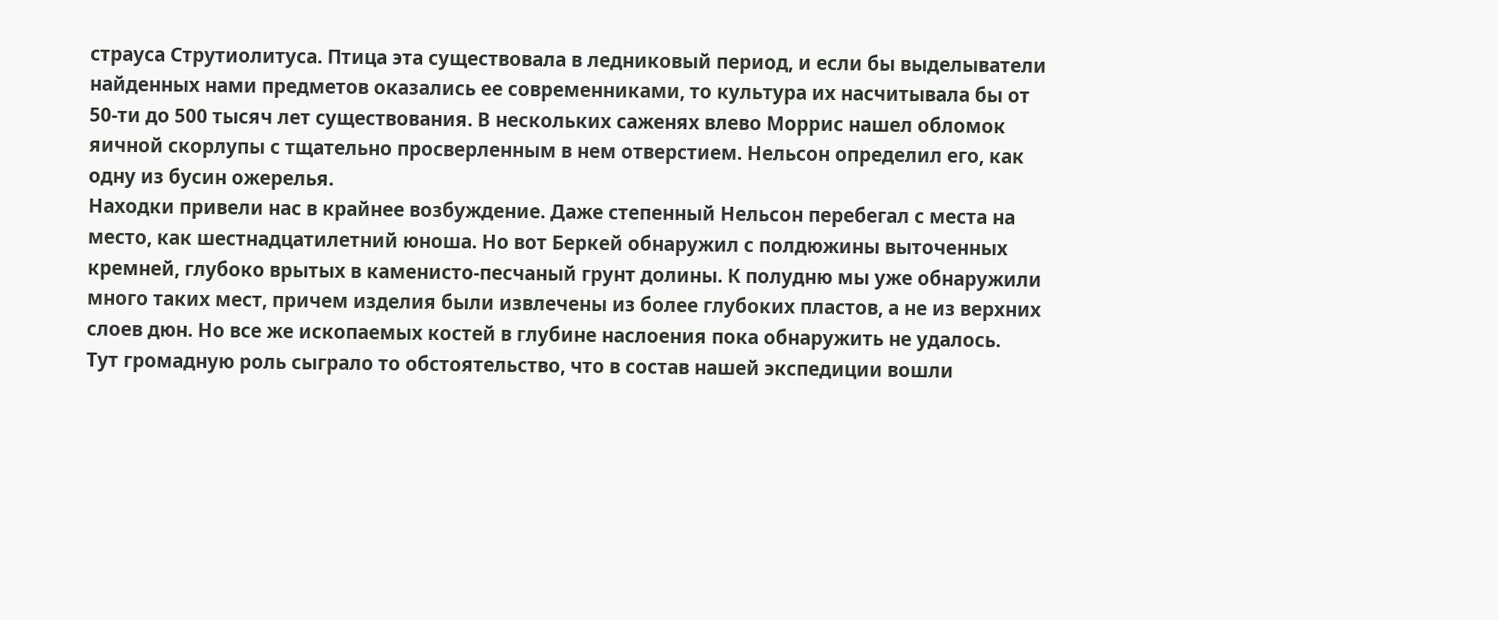страуса Струтиолитуса. Птица эта существовала в ледниковый период, и если бы выделыватели найденных нами предметов оказались ее современниками, то культура их насчитывала бы от 50-ти до 500 тысяч лет существования. В нескольких саженях влево Моррис нашел обломок яичной скорлупы с тщательно просверленным в нем отверстием. Нельсон определил его, как одну из бусин ожерелья.
Находки привели нас в крайнее возбуждение. Даже степенный Нельсон перебегал с места на место, как шестнадцатилетний юноша. Но вот Беркей обнаружил с полдюжины выточенных кремней, глубоко врытых в каменисто-песчаный грунт долины. К полудню мы уже обнаружили много таких мест, причем изделия были извлечены из более глубоких пластов, а не из верхних слоев дюн. Но все же ископаемых костей в глубине наслоения пока обнаружить не удалось.
Тут громадную роль сыграло то обстоятельство, что в состав нашей экспедиции вошли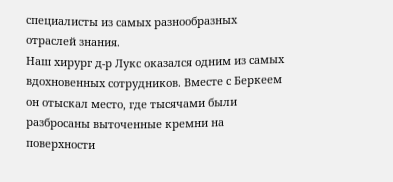специалисты из самых разнообразных отраслей знания.
Наш хирург д-р Лукс оказался одним из самых вдохновенных сотрудников. Вместе с Беркеем он отыскал место, где тысячами были разбросаны выточенные кремни на поверхности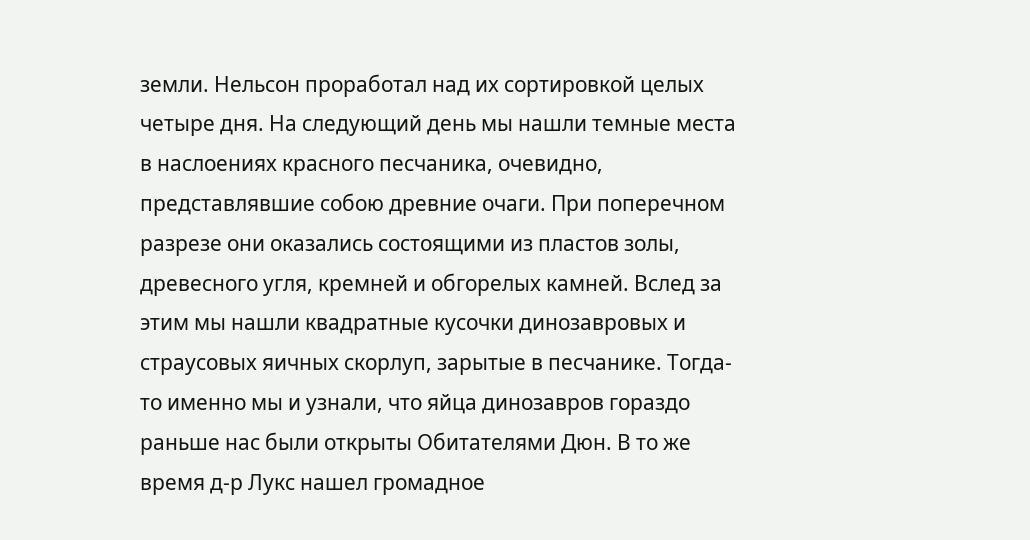земли. Нельсон проработал над их сортировкой целых четыре дня. На следующий день мы нашли темные места в наслоениях красного песчаника, очевидно, представлявшие собою древние очаги. При поперечном разрезе они оказались состоящими из пластов золы, древесного угля, кремней и обгорелых камней. Вслед за этим мы нашли квадратные кусочки динозавровых и страусовых яичных скорлуп, зарытые в песчанике. Тогда-то именно мы и узнали, что яйца динозавров гораздо раньше нас были открыты Обитателями Дюн. В то же время д-р Лукс нашел громадное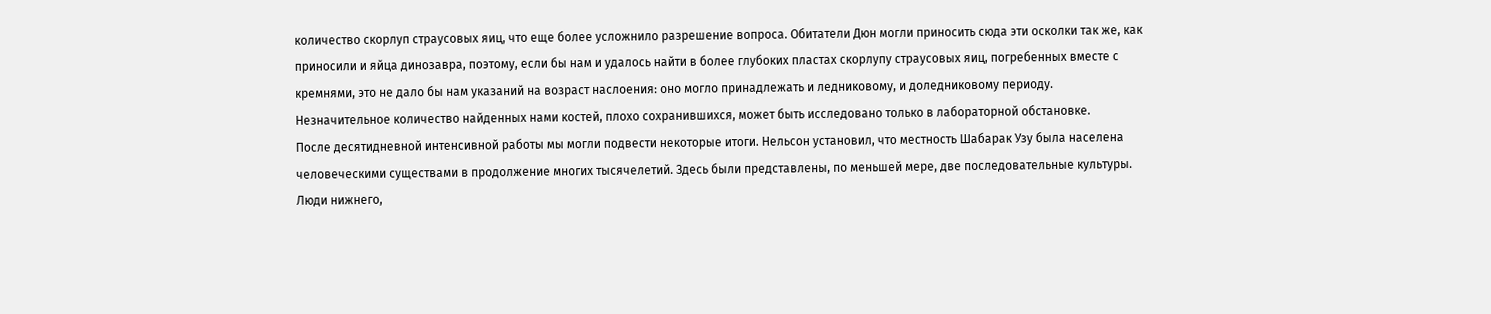количество скорлуп страусовых яиц, что еще более усложнило разрешение вопроса. Обитатели Дюн могли приносить сюда эти осколки так же, как приносили и яйца динозавра, поэтому, если бы нам и удалось найти в более глубоких пластах скорлупу страусовых яиц, погребенных вместе с кремнями, это не дало бы нам указаний на возраст наслоения: оно могло принадлежать и ледниковому, и доледниковому периоду.
Незначительное количество найденных нами костей, плохо сохранившихся, может быть исследовано только в лабораторной обстановке.
После десятидневной интенсивной работы мы могли подвести некоторые итоги. Нельсон установил, что местность Шабарак Узу была населена человеческими существами в продолжение многих тысячелетий. Здесь были представлены, по меньшей мере, две последовательные культуры. Люди нижнего,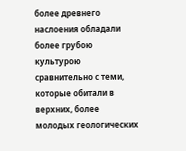более древнего наслоения обладали более грубою культурою сравнительно с теми, которые обитали в верхних, более молодых геологических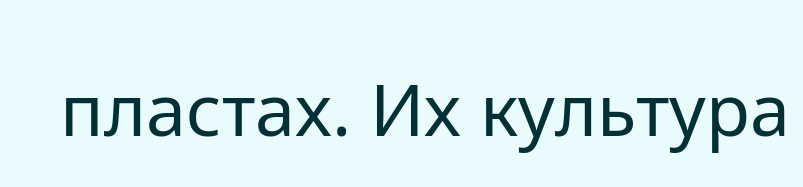пластах. Их культура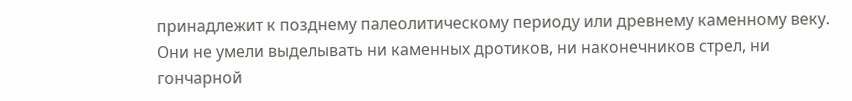принадлежит к позднему палеолитическому периоду или древнему каменному веку. Они не умели выделывать ни каменных дротиков, ни наконечников стрел, ни гончарной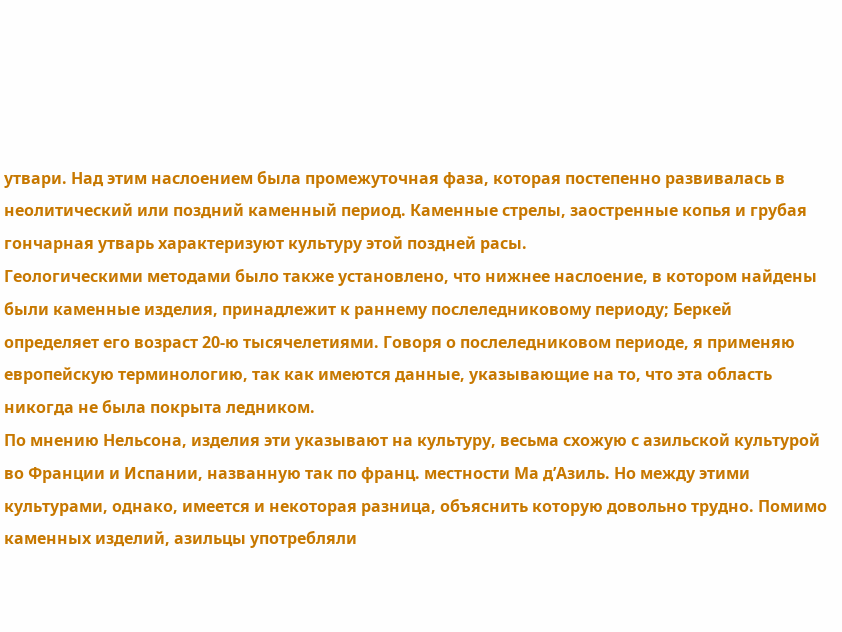утвари. Над этим наслоением была промежуточная фаза, которая постепенно развивалась в неолитический или поздний каменный период. Каменные стрелы, заостренные копья и грубая гончарная утварь характеризуют культуру этой поздней расы.
Геологическими методами было также установлено, что нижнее наслоение, в котором найдены были каменные изделия, принадлежит к раннему послеледниковому периоду; Беркей определяет его возраст 20-ю тысячелетиями. Говоря о послеледниковом периоде, я применяю европейскую терминологию, так как имеются данные, указывающие на то, что эта область никогда не была покрыта ледником.
По мнению Нельсона, изделия эти указывают на культуру, весьма схожую с азильской культурой во Франции и Испании, названную так по франц. местности Ма д’Азиль. Но между этими культурами, однако, имеется и некоторая разница, объяснить которую довольно трудно. Помимо каменных изделий, азильцы употребляли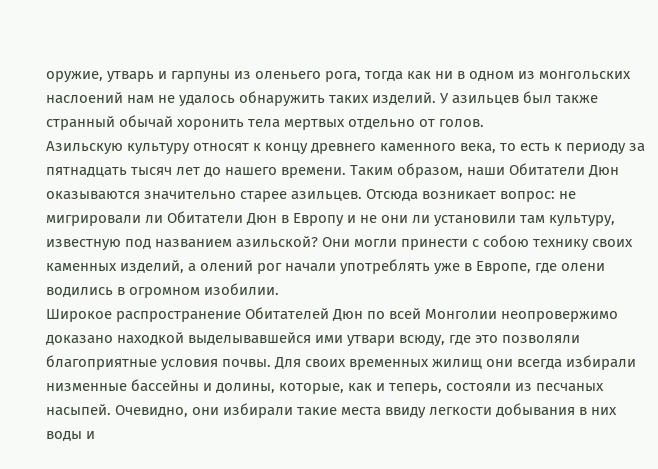оружие, утварь и гарпуны из оленьего рога, тогда как ни в одном из монгольских наслоений нам не удалось обнаружить таких изделий. У азильцев был также странный обычай хоронить тела мертвых отдельно от голов.
Азильскую культуру относят к концу древнего каменного века, то есть к периоду за пятнадцать тысяч лет до нашего времени. Таким образом, наши Обитатели Дюн оказываются значительно старее азильцев. Отсюда возникает вопрос: не мигрировали ли Обитатели Дюн в Европу и не они ли установили там культуру, известную под названием азильской? Они могли принести с собою технику своих каменных изделий, а олений рог начали употреблять уже в Европе, где олени водились в огромном изобилии.
Широкое распространение Обитателей Дюн по всей Монголии неопровержимо доказано находкой выделывавшейся ими утвари всюду, где это позволяли благоприятные условия почвы. Для своих временных жилищ они всегда избирали низменные бассейны и долины, которые, как и теперь, состояли из песчаных насыпей. Очевидно, они избирали такие места ввиду легкости добывания в них воды и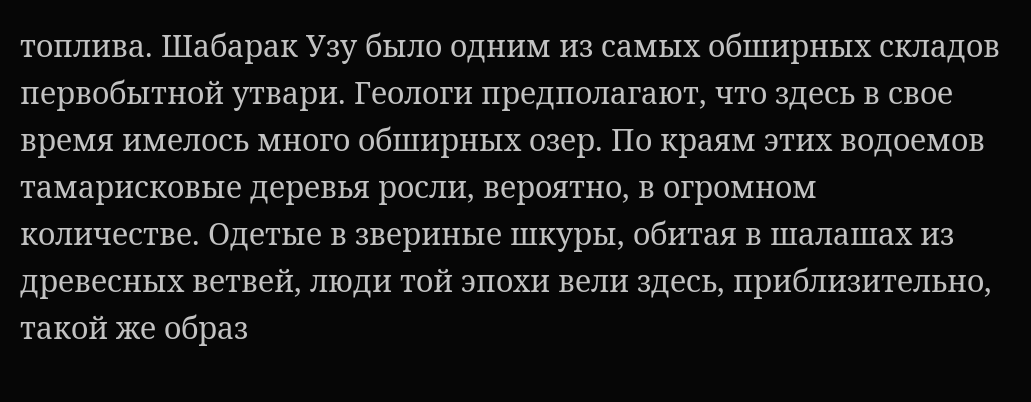топлива. Шабарак Узу было одним из самых обширных складов первобытной утвари. Геологи предполагают, что здесь в свое время имелось много обширных озер. По краям этих водоемов тамарисковые деревья росли, вероятно, в огромном количестве. Одетые в звериные шкуры, обитая в шалашах из древесных ветвей, люди той эпохи вели здесь, приблизительно, такой же образ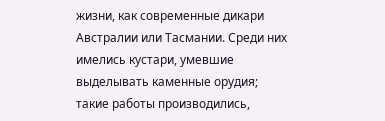жизни, как современные дикари Австралии или Тасмании. Среди них имелись кустари, умевшие выделывать каменные орудия; такие работы производились,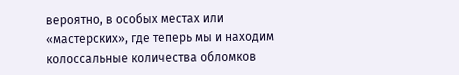вероятно, в особых местах или «мастерских», где теперь мы и находим колоссальные количества обломков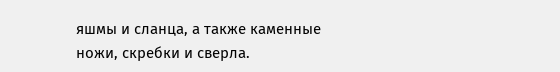яшмы и сланца, а также каменные ножи, скребки и сверла.